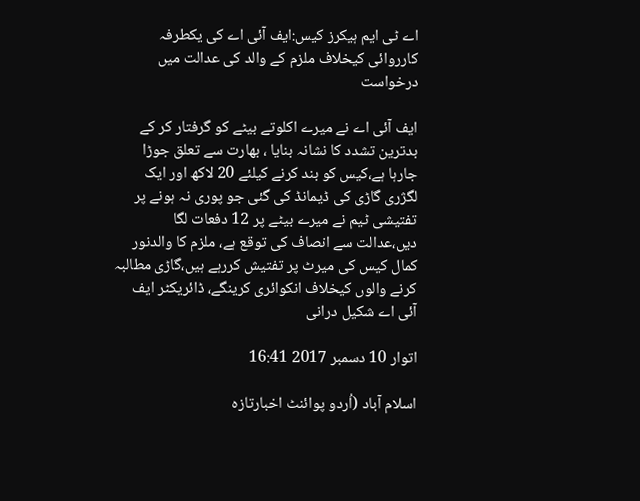اے ٹی ایم ہیکرز کیس:ایف آئی اے کی یکطرفہ کارروائی کیخلاف ملزم کے والد کی عدالت میں درخواست

ایف آئی اے نے میرے اکلوتے بیٹے کو گرفتار کر کے بدترین تشدد کا نشانہ بنایا ، بھارت سے تعلق جوڑا جارہا ہے،کیس کو بند کرنے کیلئے 20 لاکھ اور ایک لگژری گاڑی کی ڈیمانڈ کی گئی جو پوری نہ ہونے پر تفتیشی ٹیم نے میرے بیٹے پر 12 دفعات لگا دیں،عدالت سے انصاف کی توقع ہے، ملزم کا والدنور کمال کیس کی میرٹ پر تفتیش کررہے ہیں،گاڑی مطالبہ کرنے والوں کیخلاف انکوائری کرینگے، ڈائریکٹر ایف آئی اے شکیل درانی

اتوار 10 دسمبر 2017 16:41

اسلام آباد (اُردو پوائنٹ اخبارتازہ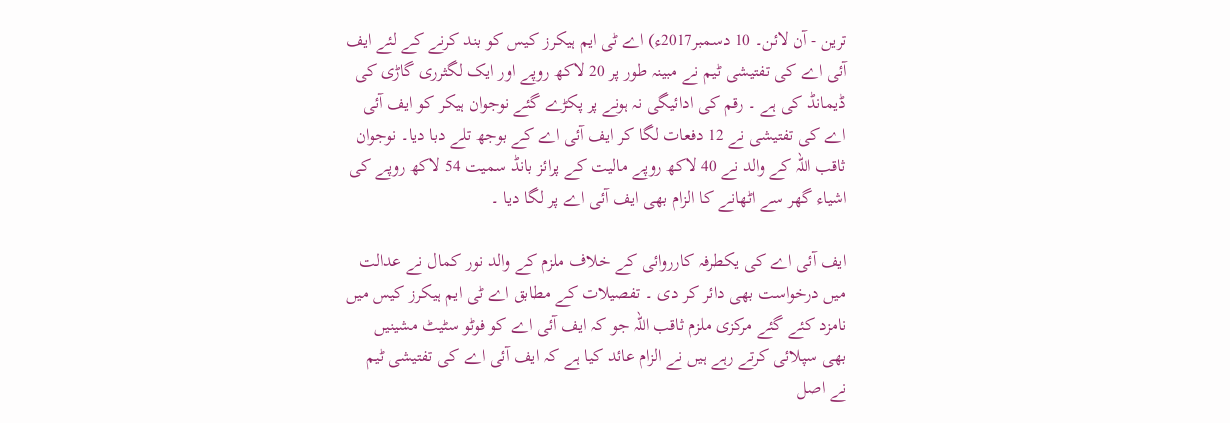ترین - آن لائن۔ 10 دسمبر2017ء) اے ٹی ایم ہیکرز کیس کو بند کرنے کے لئے ایف آئی اے کی تفتیشی ٹیم نے مبینہ طور پر 20 لاکھ روپے اور ایک لگثرری گاڑی کی ڈیمانڈ کی ہے ۔ رقم کی ادائیگی نہ ہونے پر پکڑے گئے نوجوان ہیکر کو ایف آئی اے کی تفتیشی نے 12 دفعات لگا کر ایف آئی اے کے بوجھ تلے دبا دیا۔ نوجوان ثاقب اللہ کے والد نے 40 لاکھ روپے مالیت کے پرائز بانڈ سمیت 54 لاکھ روپے کی اشیاء گھر سے اٹھانے کا الزام بھی ایف آئی اے پر لگا دیا ۔

ایف آئی اے کی یکطرفہ کارروائی کے خلاف ملزم کے والد نور کمال نے عدالت میں درخواست بھی دائر کر دی ۔ تفصیلات کے مطابق اے ٹی ایم ہیکرز کیس میں نامزد کئے گئے مرکزی ملزم ثاقب اللہ جو کہ ایف آئی اے کو فوٹو سٹیٹ مشینیں بھی سپلائی کرتے رہے ہیں نے الزام عائد کیا ہے کہ ایف آئی اے کی تفتیشی ٹیم نے اصل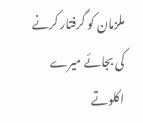ملزمان کو گرفتار کرنے کی بجائے میرے اکلوتے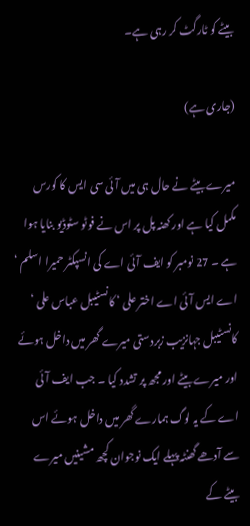بیٹے کو ٹارگٹ کر رہی ہے۔

(جاری ہے)

میرے بیٹے نے حال ہی میں آئی سی ایس کا کورس مکمل کیا ہے اور کھنہ پل پر اس نے فوٹو سٹوڈیو بنایا ہوا ہے ۔ 27 نومبر کو ایف آئی اے کی انسپکٹر حمیرا اسلم ‘ اے ایس آئی اے اختر علی ‘ کانسٹیبل عباس علی ‘ کانسٹیبل جہانزیب زبردستی میرے گھر میں داخل ہوئے اور میرے بیٹے اور مجھ پر تشدد کیا ۔ جب ایف آئی اے کے یہ لوگ ہمارے گھر میں داخل ہوئے اس سے آدھے گھنٹہ پہلے ایک نوجوان کچھ مشینیں میرے بیٹے کے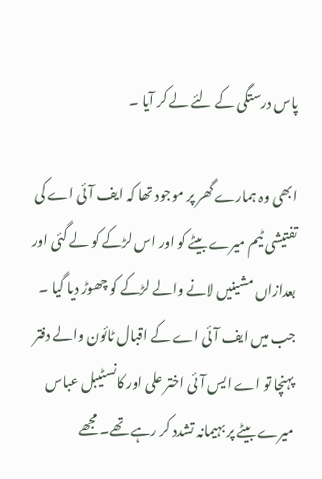پاس درستگی کے لئے لے کر آیا ۔

ابھی وہ ہمارے گھر پر موجود تھا کہ ایف آئی اے کی تفتیشی ٹیم میرے بیٹے کو اور اس لڑکے کو لے گئی اور بعدازاں مشینیں لانے والے لڑکے کو چھوڑ دیا گیا ۔ جب میں ایف آئی اے کے اقبال ٹائون والے دفتر پہنچا تو اے ایس آئی اختر علی اور کانسٹیبل عباس میرے بیٹے پر بہیمانہ تشدد کر رہے تھے۔ مجھے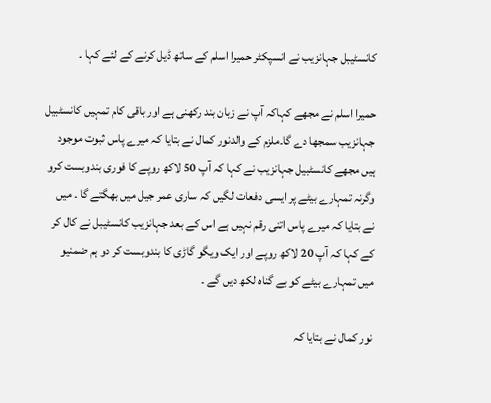کانسٹیبل جہانزیب نے انسپکٹر حمیرا اسلم کے ساتھ ڈیل کرنے کے لئے کہا ۔

حمیرا اسلم نے مجھے کہاکہ آپ نے زبان بند رکھنی ہے اور باقی کام تمہیں کانسٹبیل جہانزیب سمجھا دے گا۔ملزم کے والدنور کمال نے بتایا کہ میرے پاس ثبوت موجود ہیں مجھے کانسٹبیل جہانزیب نے کہا کہ آپ 50 لاکھ روپے کا فوری بندوبست کرو وگرنہ تمہارے بیٹے پر ایسی دفعات لگیں کہ ساری عمر جیل میں بھگتے گا ۔ میں نے بتایا کہ میرے پاس اتنی رقم نہیں ہے اس کے بعد جہانزیب کانسٹیبل نے کال کر کے کہا کہ آپ 20 لاکھ روپے اور ایک ویگو گاڑی کا بندوبست کر دو ہم ضمنیو میں تمہارے بیٹے کو بے گناہ لکھ دیں گے ۔

نور کمال نے بتایا کہ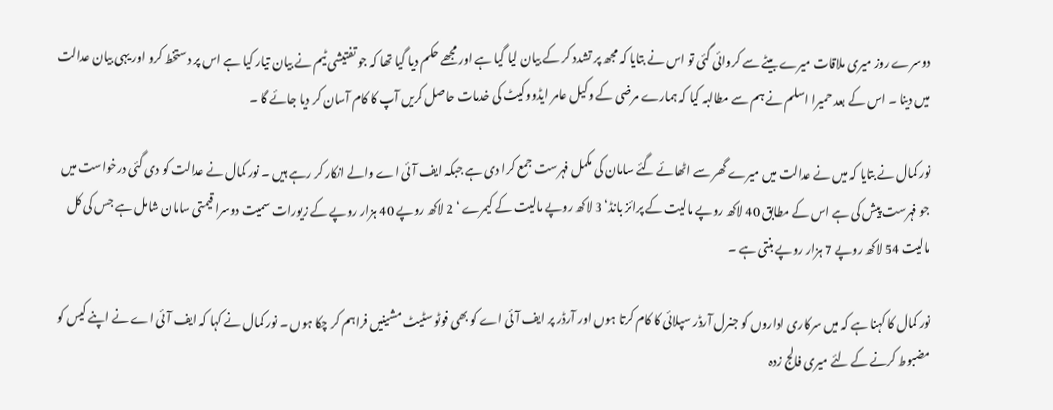دوسرے روز میری ملاقات میرے بیٹے سے کروائی گئی تو اس نے بتایا کہ مجھ پر تشدد کر کے بیان لیا گیا ہے اور مجھے حکم دیا گیا تھا کہ جو تفتیشی ٹیم نے بیان تیار کیا ہے اس پر دستخط کرو اور یہی بیان عدالت میں دینا ۔ اس کے بعد حمیرا اسلم نے ہم سے مطالبہ کیا کہ ہمارے مرضی کے وکیل عامر ایڈووکیٹ کی خدمات حاصل کریں آپ کا کام آسان کر دیا جائے گا ۔

نور کمال نے بتایا کہ میں نے عدالت میں میرے گھر سے اٹھائے گئے سامان کی مکمل فہرست جمع کرا دی ہے جبکہ ایف آئی اے والے انکار کر رہے ہیں ۔ نور کمال نے عدالت کو دی گئی درخواست میں جو فہرست پیش کی ہے اس کے مطابق 40 لاکھ روپے مالیت کے پرائز بانڈ‘ 3 لاکھ روپے مالیت کے کیمرے ‘ 2 لاکھ روپے 40 ہزار روپے کے زیورات سمیت دوسرا قیمتی سامان شامل ہے جس کی کل مالیت 54 لاکھ روپے 7 ہزار روپے بنتی ہے ۔

نور کمال کا کہنا ہے کہ میں سرکاری اداروں کو جنرل آرڈر سپلائی کا کام کرتا ہوں اور آرڈر پر ایف آئی اے کو بھی فوٹو سٹیٹ مشینیں فراہم کر چکا ہوں ۔ نور کمال نے کہا کہ ایف آئی اے نے اپنے کیس کو مضبوط کرنے کے لئے میری فالج زدہ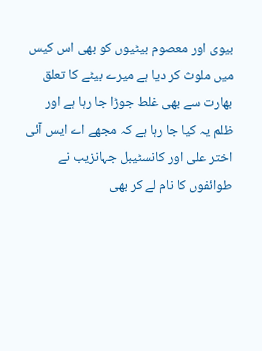بیوی اور معصوم بیٹیوں کو بھی اس کیس میں ملوث کر دیا ہے میرے بیٹے کا تعلق بھارت سے بھی غلط جوڑا جا رہا ہے اور ظلم یہ کیا جا رہا ہے کہ مجھے اے ایس آئی اختر علی اور کانسٹیبل جہانزیب نے طوائفوں کا نام لے کر بھی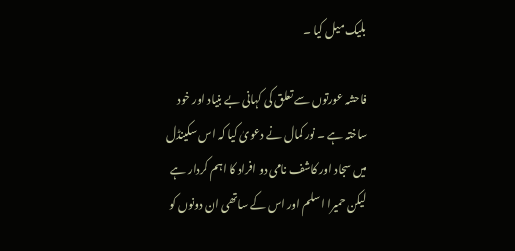بلیک میل کیا ۔

فاحشہ عورتوں سے تعلق کی کہانی بے بنیاد اور خود ساختہ ہے ۔ نور کمال نے دعویٰ کیا کہ اس سکینڈل میں سجاد اور کاشف نامی دو افراد کا اہم کردار ہے لیکن حمیرا اسلم اور اس کے ساتھی ان دونوں کو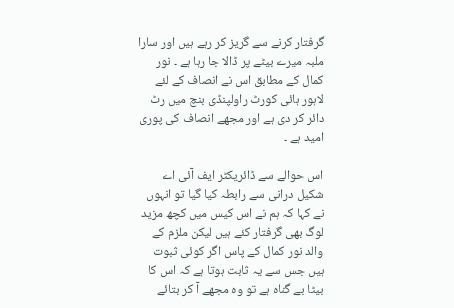گرفتار کرنے سے گریز کر رہے ہیں اور سارا ملبہ میرے بیٹے پر ڈالا جا رہا ہے ۔ نور کمال کے مطابق اس نے انصاف کے لئے لاہور ہائی کورٹ راولپنڈی بنچ میں رٹ دائر کر دی ہے اور مجھے انصاف کی پوری امید ہے ۔

اس حوالے سے ڈائریکٹر ایف آئی اے شکیل درانی سے رابطہ کیا گیا تو انہوں نے کہا کہ ہم نے اس کیس میں کچھ مزید لوگ بھی گرفتار کئے ہیں لیکن ملزم کے والد نور کمال کے پاس اگر کوئی ثبوت ہیں جس سے یہ ثابت ہوتا ہے کہ اس کا بیٹا بے گناہ ہے تو وہ مجھے آ کر بتائے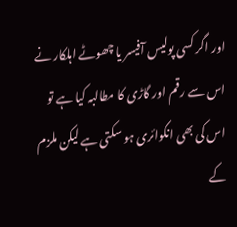اور اگر کسی پولیس آفیسر یا چھوٹے اہلکار نے اس سے رقم اور گاڑی کا مطالبہ کیا ہے تو اس کی بھی انکوائری ہو سکتی ہے لیکن ملزم کے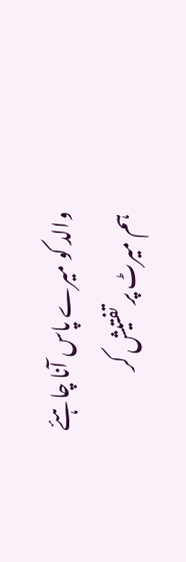والد کو میرے پاس آنا چاہئے ہم میرٹ پر تفتیش کر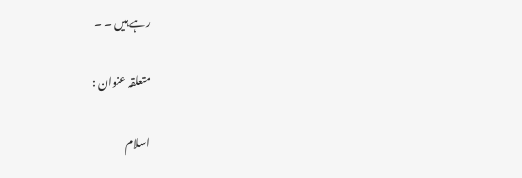رہے ہیں ۔ ۔

متعلقہ عنوان :

اسلام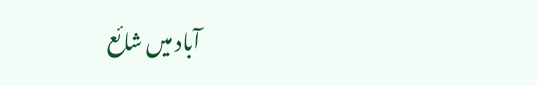آباد میں شائع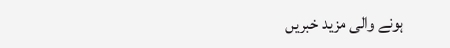ہونے والی مزید خبریں